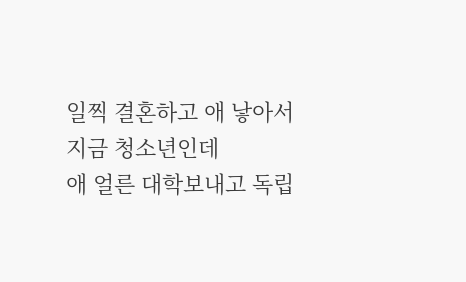일찍 결혼하고 애 낳아서 지금 청소년인데
애 얼른 대학보내고 독립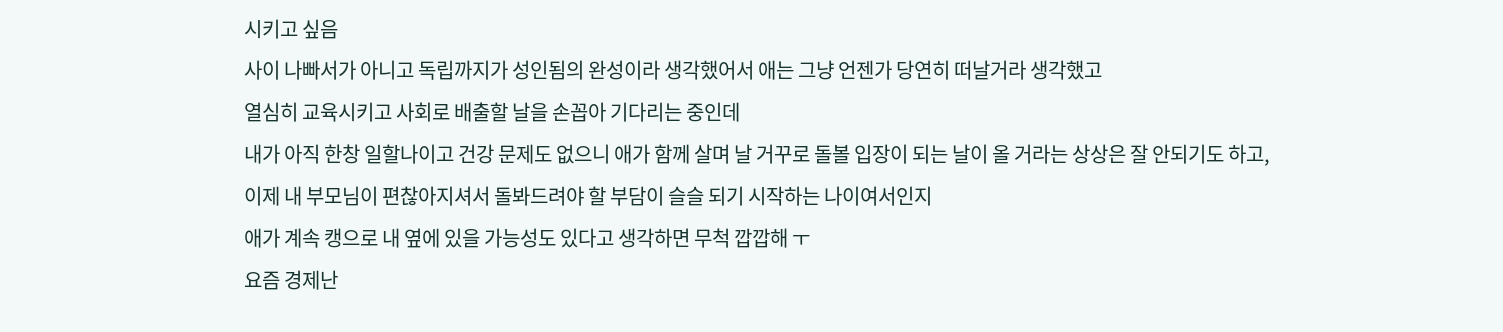시키고 싶음
사이 나빠서가 아니고 독립까지가 성인됨의 완성이라 생각했어서 애는 그냥 언젠가 당연히 떠날거라 생각했고
열심히 교육시키고 사회로 배출할 날을 손꼽아 기다리는 중인데
내가 아직 한창 일할나이고 건강 문제도 없으니 애가 함께 살며 날 거꾸로 돌볼 입장이 되는 날이 올 거라는 상상은 잘 안되기도 하고,
이제 내 부모님이 편찮아지셔서 돌봐드려야 할 부담이 슬슬 되기 시작하는 나이여서인지
애가 계속 캥으로 내 옆에 있을 가능성도 있다고 생각하면 무척 깝깝해 ㅜ
요즘 경제난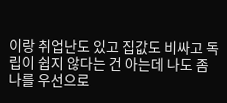이랑 취업난도 있고 집값도 비싸고 독립이 쉽지 않다는 건 아는데 나도 좀 나를 우선으로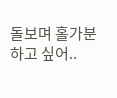돌보며 홀가분하고 싶어..